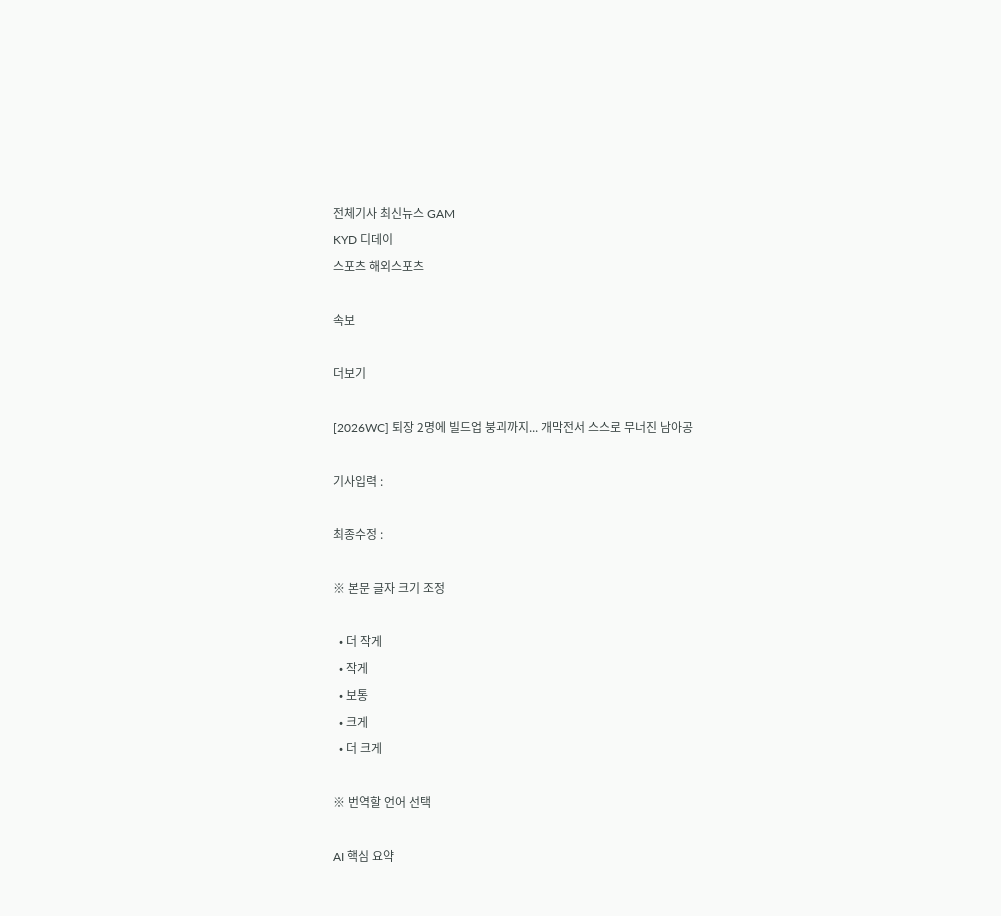전체기사 최신뉴스 GAM
KYD 디데이
스포츠 해외스포츠

속보

더보기

[2026WC] 퇴장 2명에 빌드업 붕괴까지... 개막전서 스스로 무너진 남아공

기사입력 :

최종수정 :

※ 본문 글자 크기 조정

  • 더 작게
  • 작게
  • 보통
  • 크게
  • 더 크게

※ 번역할 언어 선택

AI 핵심 요약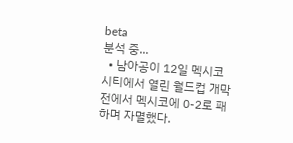beta
분석 중...
  • 남아공이 12일 멕시코시티에서 열린 월드컵 개막전에서 멕시코에 0-2로 패하며 자멸했다.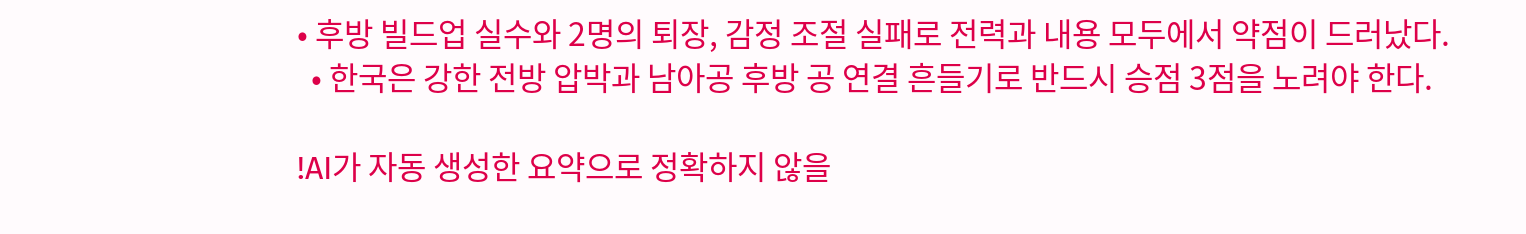• 후방 빌드업 실수와 2명의 퇴장, 감정 조절 실패로 전력과 내용 모두에서 약점이 드러났다.
  • 한국은 강한 전방 압박과 남아공 후방 공 연결 흔들기로 반드시 승점 3점을 노려야 한다.

!AI가 자동 생성한 요약으로 정확하지 않을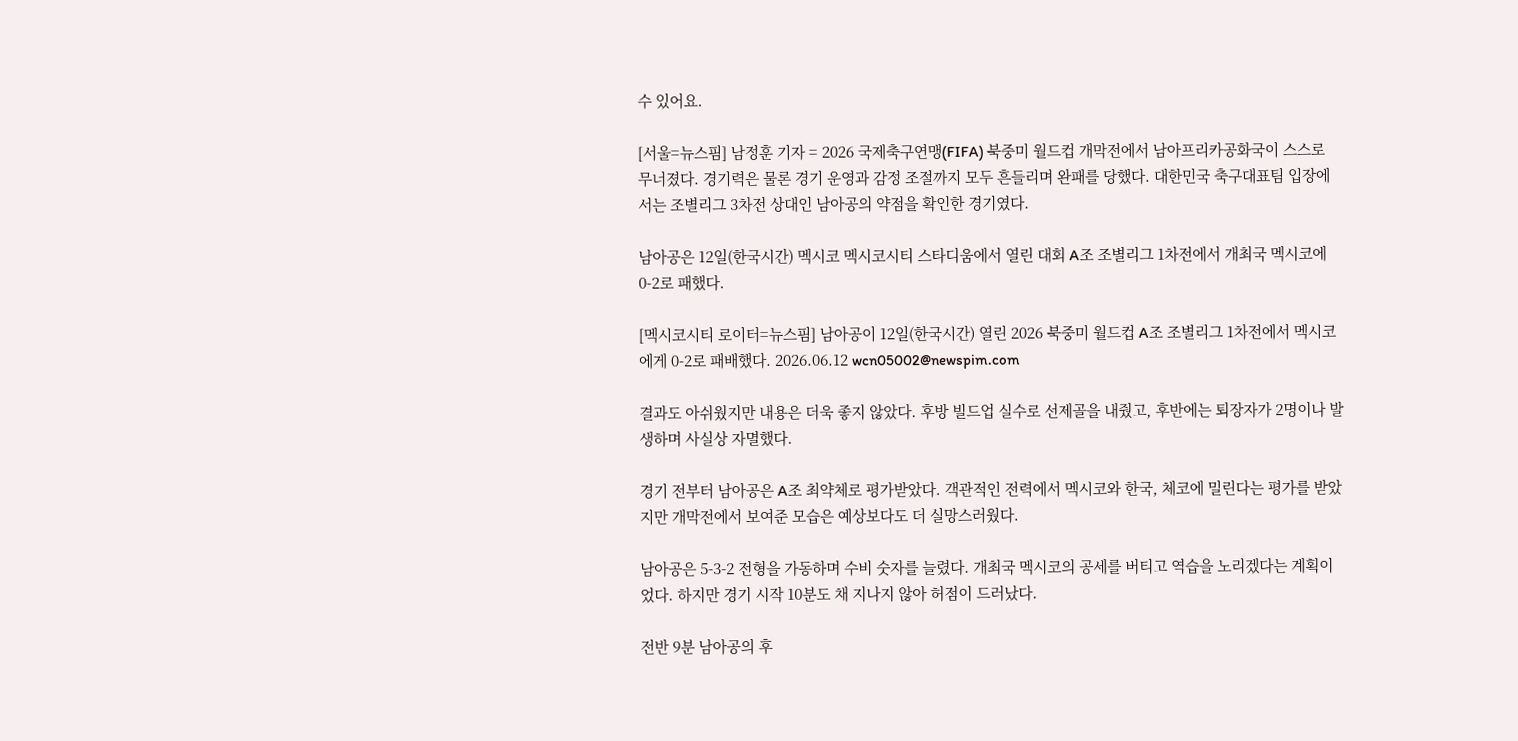수 있어요.

[서울=뉴스핌] 남정훈 기자 = 2026 국제축구연맹(FIFA) 북중미 월드컵 개막전에서 남아프리카공화국이 스스로 무너졌다. 경기력은 물론 경기 운영과 감정 조절까지 모두 흔들리며 완패를 당했다. 대한민국 축구대표팀 입장에서는 조별리그 3차전 상대인 남아공의 약점을 확인한 경기였다.

남아공은 12일(한국시간) 멕시코 멕시코시티 스타디움에서 열린 대회 A조 조별리그 1차전에서 개최국 멕시코에 0-2로 패했다.

[멕시코시티 로이터=뉴스핌] 남아공이 12일(한국시간) 열린 2026 북중미 월드컵 A조 조별리그 1차전에서 멕시코에게 0-2로 패배했다. 2026.06.12 wcn05002@newspim.com

결과도 아쉬웠지만 내용은 더욱 좋지 않았다. 후방 빌드업 실수로 선제골을 내줬고, 후반에는 퇴장자가 2명이나 발생하며 사실상 자멸했다.

경기 전부터 남아공은 A조 최약체로 평가받았다. 객관적인 전력에서 멕시코와 한국, 체코에 밀린다는 평가를 받았지만 개막전에서 보여준 모습은 예상보다도 더 실망스러웠다.

남아공은 5-3-2 전형을 가동하며 수비 숫자를 늘렸다. 개최국 멕시코의 공세를 버티고 역습을 노리겠다는 계획이었다. 하지만 경기 시작 10분도 채 지나지 않아 허점이 드러났다.

전반 9분 남아공의 후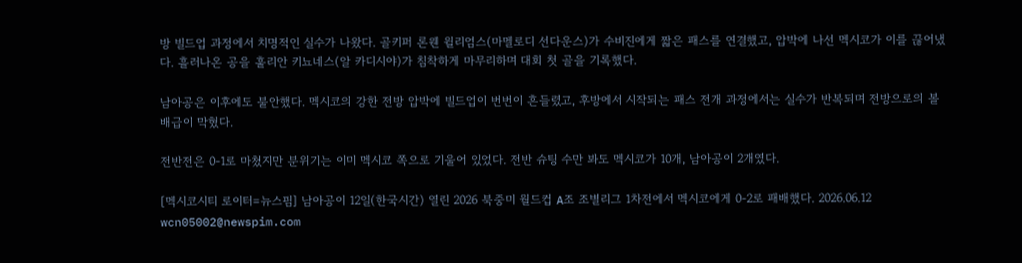방 빌드업 과정에서 치명적인 실수가 나왔다. 골키퍼 론웬 윌리엄스(마멜로디 선다운스)가 수비진에게 짧은 패스를 연결했고, 압박에 나선 멕시코가 이를 끊어냈다. 흘러나온 공을 훌리안 키뇨네스(알 카디시야)가 침착하게 마무리하며 대회 첫 골을 기록했다.

남아공은 이후에도 불안했다. 멕시코의 강한 전방 압박에 빌드업이 번번이 흔들렸고, 후방에서 시작되는 패스 전개 과정에서는 실수가 반복되며 전방으로의 볼 배급이 막혔다.

전반전은 0-1로 마쳤지만 분위기는 이미 멕시코 쪽으로 기울어 있었다. 전반 슈팅 수만 봐도 멕시코가 10개, 남아공이 2개였다.

[멕시코시티 로이터=뉴스핌] 남아공이 12일(한국시간) 열린 2026 북중미 월드컵 A조 조별리그 1차전에서 멕시코에게 0-2로 패배했다. 2026.06.12 wcn05002@newspim.com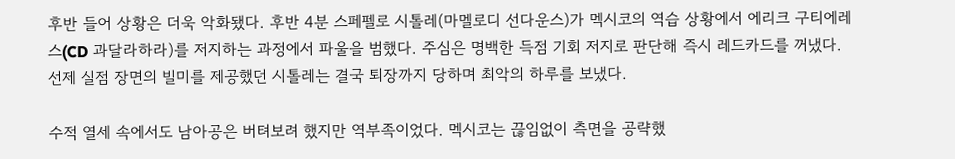후반 들어 상황은 더욱 악화됐다. 후반 4분 스페펠로 시톨레(마멜로디 선다운스)가 멕시코의 역습 상황에서 에리크 구티에레스(CD 과달라하라)를 저지하는 과정에서 파울을 범했다. 주심은 명백한 득점 기회 저지로 판단해 즉시 레드카드를 꺼냈다. 선제 실점 장면의 빌미를 제공했던 시톨레는 결국 퇴장까지 당하며 최악의 하루를 보냈다.

수적 열세 속에서도 남아공은 버텨보려 했지만 역부족이었다. 멕시코는 끊임없이 측면을 공략했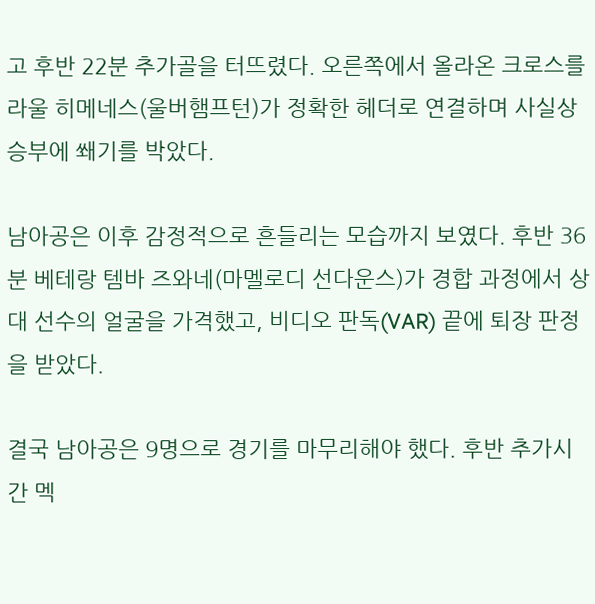고 후반 22분 추가골을 터뜨렸다. 오른쪽에서 올라온 크로스를 라울 히메네스(울버햄프턴)가 정확한 헤더로 연결하며 사실상 승부에 쐐기를 박았다.

남아공은 이후 감정적으로 흔들리는 모습까지 보였다. 후반 36분 베테랑 템바 즈와네(마멜로디 선다운스)가 경합 과정에서 상대 선수의 얼굴을 가격했고, 비디오 판독(VAR) 끝에 퇴장 판정을 받았다.

결국 남아공은 9명으로 경기를 마무리해야 했다. 후반 추가시간 멕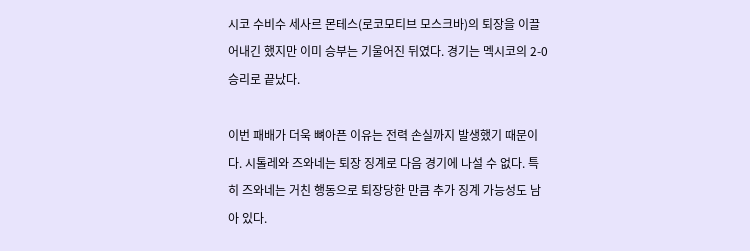시코 수비수 세사르 몬테스(로코모티브 모스크바)의 퇴장을 이끌어내긴 했지만 이미 승부는 기울어진 뒤였다. 경기는 멕시코의 2-0 승리로 끝났다.

이번 패배가 더욱 뼈아픈 이유는 전력 손실까지 발생했기 때문이다. 시톨레와 즈와네는 퇴장 징계로 다음 경기에 나설 수 없다. 특히 즈와네는 거친 행동으로 퇴장당한 만큼 추가 징계 가능성도 남아 있다.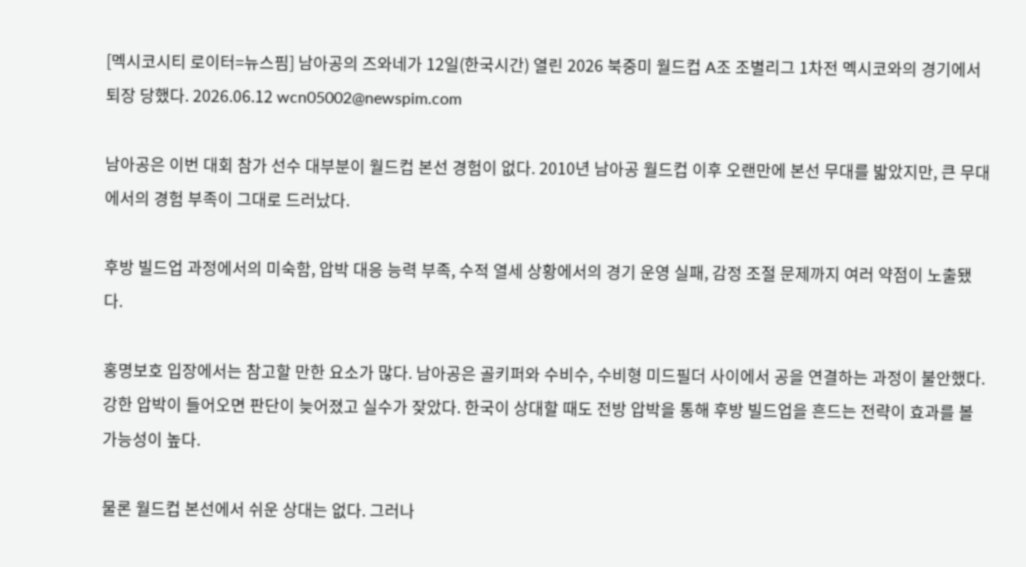[멕시코시티 로이터=뉴스핌] 남아공의 즈와네가 12일(한국시간) 열린 2026 북중미 월드컵 A조 조별리그 1차전 멕시코와의 경기에서 퇴장 당했다. 2026.06.12 wcn05002@newspim.com

남아공은 이번 대회 참가 선수 대부분이 월드컵 본선 경험이 없다. 2010년 남아공 월드컵 이후 오랜만에 본선 무대를 밟았지만, 큰 무대에서의 경험 부족이 그대로 드러났다.

후방 빌드업 과정에서의 미숙함, 압박 대응 능력 부족, 수적 열세 상황에서의 경기 운영 실패, 감정 조절 문제까지 여러 약점이 노출됐다.

홍명보호 입장에서는 참고할 만한 요소가 많다. 남아공은 골키퍼와 수비수, 수비형 미드필더 사이에서 공을 연결하는 과정이 불안했다. 강한 압박이 들어오면 판단이 늦어졌고 실수가 잦았다. 한국이 상대할 때도 전방 압박을 통해 후방 빌드업을 흔드는 전략이 효과를 볼 가능성이 높다.

물론 월드컵 본선에서 쉬운 상대는 없다. 그러나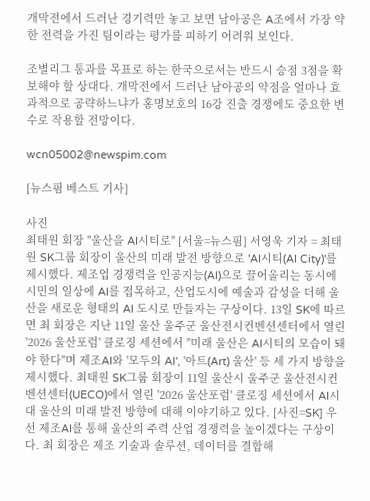개막전에서 드러난 경기력만 놓고 보면 남아공은 A조에서 가장 약한 전력을 가진 팀이라는 평가를 피하기 어려워 보인다.

조별리그 통과를 목표로 하는 한국으로서는 반드시 승점 3점을 확보해야 할 상대다. 개막전에서 드러난 남아공의 약점을 얼마나 효과적으로 공략하느냐가 홍명보호의 16강 진출 경쟁에도 중요한 변수로 작용할 전망이다.

wcn05002@newspim.com

[뉴스핌 베스트 기사]

사진
최태원 회장 "울산을 AI시티로" [서울=뉴스핌] 서영욱 기자 = 최태원 SK그룹 회장이 울산의 미래 발전 방향으로 'AI시티(AI City)'를 제시했다. 제조업 경쟁력을 인공지능(AI)으로 끌어올리는 동시에 시민의 일상에 AI를 접목하고, 산업도시에 예술과 감성을 더해 울산을 새로운 형태의 AI 도시로 만들자는 구상이다. 13일 SK에 따르면 최 회장은 지난 11일 울산 울주군 울산전시컨벤션센터에서 열린 '2026 울산포럼' 클로징 세션에서 "미래 울산은 AI시티의 모습이 돼야 한다"며 제조AI와 '모두의 AI', '아트(Art) 울산' 등 세 가지 방향을 제시했다. 최태원 SK그룹 회장이 11일 울산시 울주군 울산전시컨벤션센터(UECO)에서 열린 '2026 울산포럼' 클로징 세션에서 AI시대 울산의 미래 발전 방향에 대해 이야기하고 있다. [사진=SK] 우선 제조AI를 통해 울산의 주력 산업 경쟁력을 높이겠다는 구상이다. 최 회장은 제조 기술과 솔루션, 데이터를 결합해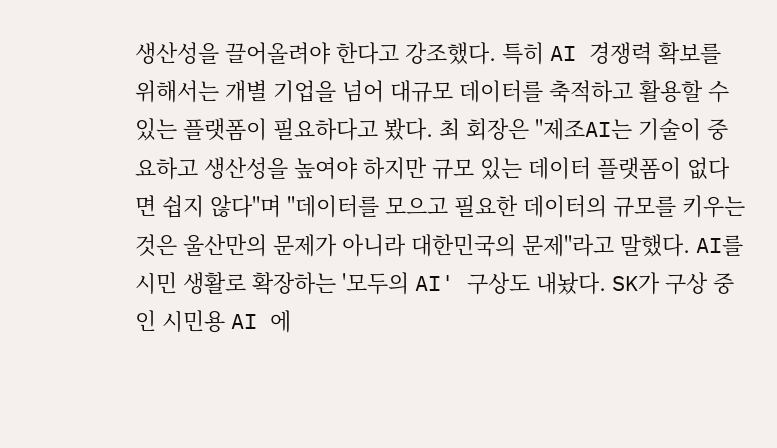생산성을 끌어올려야 한다고 강조했다. 특히 AI 경쟁력 확보를 위해서는 개별 기업을 넘어 대규모 데이터를 축적하고 활용할 수 있는 플랫폼이 필요하다고 봤다. 최 회장은 "제조AI는 기술이 중요하고 생산성을 높여야 하지만 규모 있는 데이터 플랫폼이 없다면 쉽지 않다"며 "데이터를 모으고 필요한 데이터의 규모를 키우는 것은 울산만의 문제가 아니라 대한민국의 문제"라고 말했다. AI를 시민 생활로 확장하는 '모두의 AI' 구상도 내놨다. SK가 구상 중인 시민용 AI 에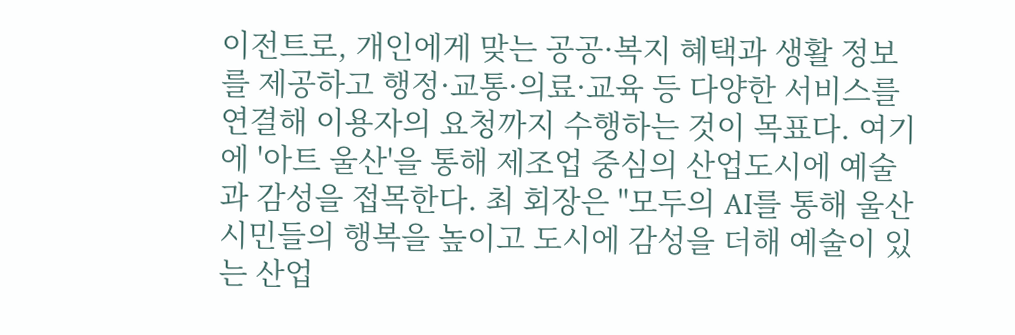이전트로, 개인에게 맞는 공공·복지 혜택과 생활 정보를 제공하고 행정·교통·의료·교육 등 다양한 서비스를 연결해 이용자의 요청까지 수행하는 것이 목표다. 여기에 '아트 울산'을 통해 제조업 중심의 산업도시에 예술과 감성을 접목한다. 최 회장은 "모두의 AI를 통해 울산 시민들의 행복을 높이고 도시에 감성을 더해 예술이 있는 산업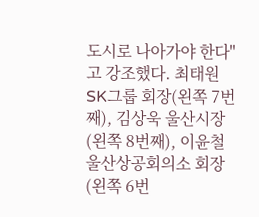도시로 나아가야 한다"고 강조했다. 최태원 SK그룹 회장(왼쪽 7번째), 김상욱 울산시장(왼쪽 8번째), 이윤철 울산상공회의소 회장(왼쪽 6번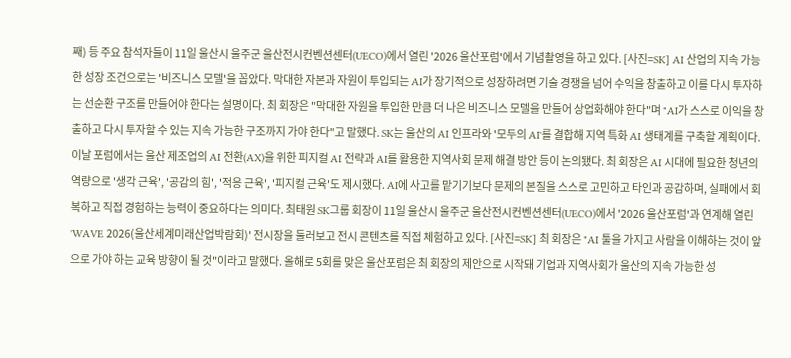째) 등 주요 참석자들이 11일 울산시 울주군 울산전시컨벤션센터(UECO)에서 열린 '2026 울산포럼'에서 기념촬영을 하고 있다. [사진=SK] AI 산업의 지속 가능한 성장 조건으로는 '비즈니스 모델'을 꼽았다. 막대한 자본과 자원이 투입되는 AI가 장기적으로 성장하려면 기술 경쟁을 넘어 수익을 창출하고 이를 다시 투자하는 선순환 구조를 만들어야 한다는 설명이다. 최 회장은 "막대한 자원을 투입한 만큼 더 나은 비즈니스 모델을 만들어 상업화해야 한다"며 "AI가 스스로 이익을 창출하고 다시 투자할 수 있는 지속 가능한 구조까지 가야 한다"고 말했다. SK는 울산의 AI 인프라와 '모두의 AI'를 결합해 지역 특화 AI 생태계를 구축할 계획이다. 이날 포럼에서는 울산 제조업의 AI 전환(AX)을 위한 피지컬 AI 전략과 AI를 활용한 지역사회 문제 해결 방안 등이 논의됐다. 최 회장은 AI 시대에 필요한 청년의 역량으로 '생각 근육', '공감의 힘', '적응 근육', '피지컬 근육'도 제시했다. AI에 사고를 맡기기보다 문제의 본질을 스스로 고민하고 타인과 공감하며, 실패에서 회복하고 직접 경험하는 능력이 중요하다는 의미다. 최태원 SK그룹 회장이 11일 울산시 울주군 울산전시컨벤션센터(UECO)에서 '2026 울산포럼'과 연계해 열린 'WAVE 2026(울산세계미래산업박람회)' 전시장을 둘러보고 전시 콘텐츠를 직접 체험하고 있다. [사진=SK] 최 회장은 "AI 툴을 가지고 사람을 이해하는 것이 앞으로 가야 하는 교육 방향이 될 것"이라고 말했다. 올해로 5회를 맞은 울산포럼은 최 회장의 제안으로 시작돼 기업과 지역사회가 울산의 지속 가능한 성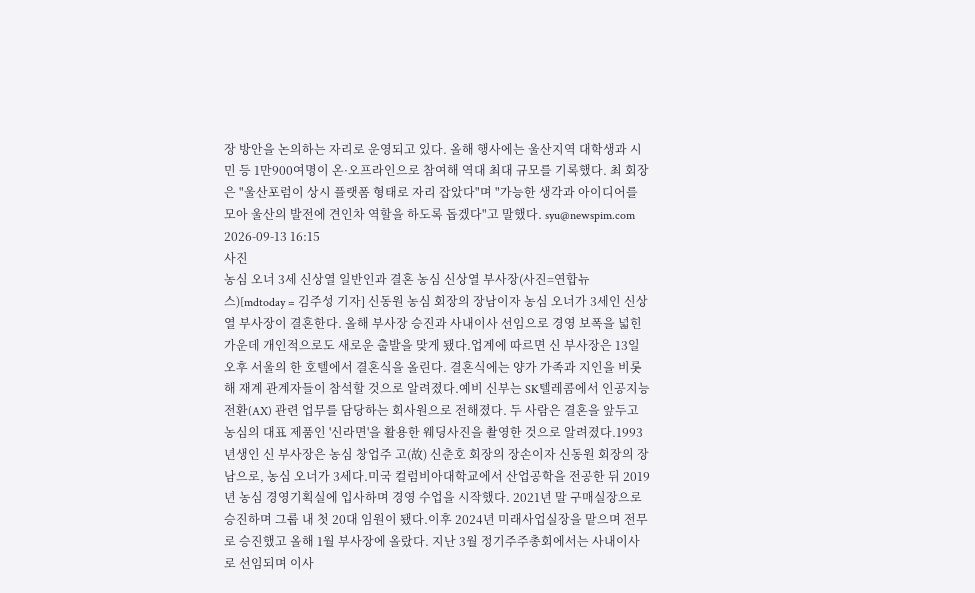장 방안을 논의하는 자리로 운영되고 있다. 올해 행사에는 울산지역 대학생과 시민 등 1만900여명이 온·오프라인으로 참여해 역대 최대 규모를 기록했다. 최 회장은 "울산포럼이 상시 플랫폼 형태로 자리 잡았다"며 "가능한 생각과 아이디어를 모아 울산의 발전에 견인차 역할을 하도록 돕겠다"고 말했다. syu@newspim.com 2026-09-13 16:15
사진
농심 오너 3세 신상열 일반인과 결혼 농심 신상열 부사장(사진=연합뉴스)[mdtoday = 김주성 기자] 신동원 농심 회장의 장남이자 농심 오너가 3세인 신상열 부사장이 결혼한다. 올해 부사장 승진과 사내이사 선임으로 경영 보폭을 넓힌 가운데 개인적으로도 새로운 출발을 맞게 됐다.업계에 따르면 신 부사장은 13일 오후 서울의 한 호텔에서 결혼식을 올린다. 결혼식에는 양가 가족과 지인을 비롯해 재계 관계자들이 참석할 것으로 알려졌다.예비 신부는 SK텔레콤에서 인공지능 전환(AX) 관련 업무를 담당하는 회사원으로 전해졌다. 두 사람은 결혼을 앞두고 농심의 대표 제품인 '신라면'을 활용한 웨딩사진을 촬영한 것으로 알려졌다.1993년생인 신 부사장은 농심 창업주 고(故) 신춘호 회장의 장손이자 신동원 회장의 장남으로, 농심 오너가 3세다.미국 컬럼비아대학교에서 산업공학을 전공한 뒤 2019년 농심 경영기획실에 입사하며 경영 수업을 시작했다. 2021년 말 구매실장으로 승진하며 그룹 내 첫 20대 임원이 됐다.이후 2024년 미래사업실장을 맡으며 전무로 승진했고 올해 1월 부사장에 올랐다. 지난 3월 정기주주총회에서는 사내이사로 선임되며 이사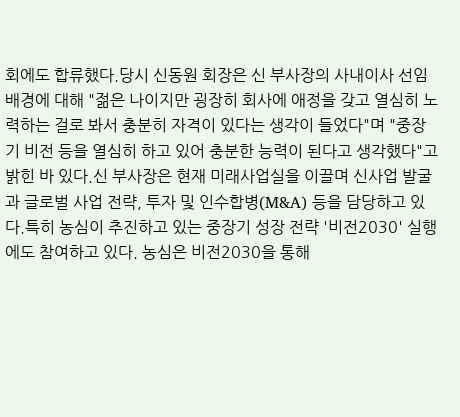회에도 합류했다.당시 신동원 회장은 신 부사장의 사내이사 선임 배경에 대해 "젊은 나이지만 굉장히 회사에 애정을 갖고 열심히 노력하는 걸로 봐서 충분히 자격이 있다는 생각이 들었다"며 "중장기 비전 등을 열심히 하고 있어 충분한 능력이 된다고 생각했다"고 밝힌 바 있다.신 부사장은 현재 미래사업실을 이끌며 신사업 발굴과 글로벌 사업 전략, 투자 및 인수합병(M&A) 등을 담당하고 있다.특히 농심이 추진하고 있는 중장기 성장 전략 '비전2030' 실행에도 참여하고 있다. 농심은 비전2030을 통해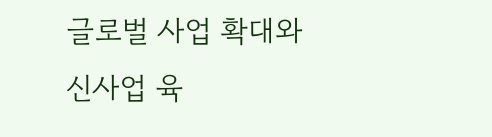글로벌 사업 확대와 신사업 육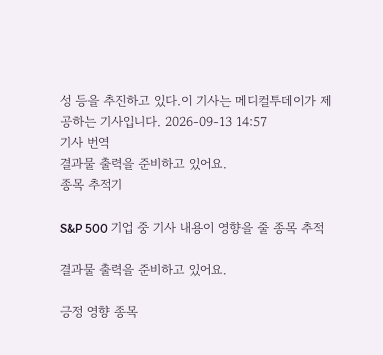성 등을 추진하고 있다.이 기사는 메디컬투데이가 제공하는 기사입니다. 2026-09-13 14:57
기사 번역
결과물 출력을 준비하고 있어요.
종목 추적기

S&P 500 기업 중 기사 내용이 영향을 줄 종목 추적

결과물 출력을 준비하고 있어요.

긍정 영향 종목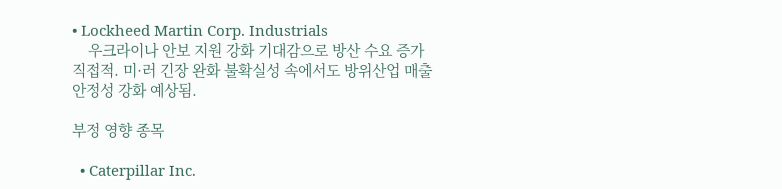• Lockheed Martin Corp. Industrials
    우크라이나 안보 지원 강화 기대감으로 방산 수요 증가 직접적. 미·러 긴장 완화 불확실성 속에서도 방위산업 매출 안정성 강화 예상됨.

부정 영향 종목

  • Caterpillar Inc.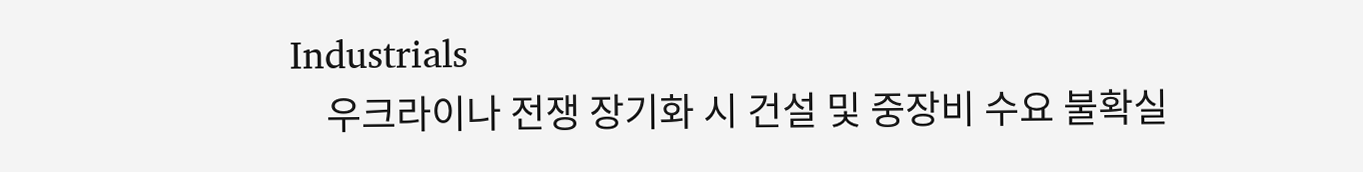Industrials
    우크라이나 전쟁 장기화 시 건설 및 중장비 수요 불확실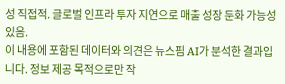성 직접적. 글로벌 인프라 투자 지연으로 매출 성장 둔화 가능성 있음.
이 내용에 포함된 데이터와 의견은 뉴스핌 AI가 분석한 결과입니다. 정보 제공 목적으로만 작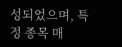성되었으며, 특정 종목 매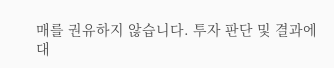매를 권유하지 않습니다. 투자 판단 및 결과에 대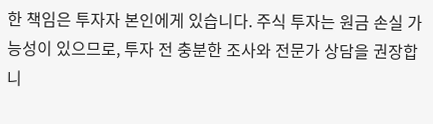한 책임은 투자자 본인에게 있습니다. 주식 투자는 원금 손실 가능성이 있으므로, 투자 전 충분한 조사와 전문가 상담을 권장합니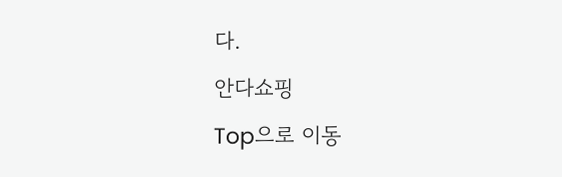다.
안다쇼핑
Top으로 이동